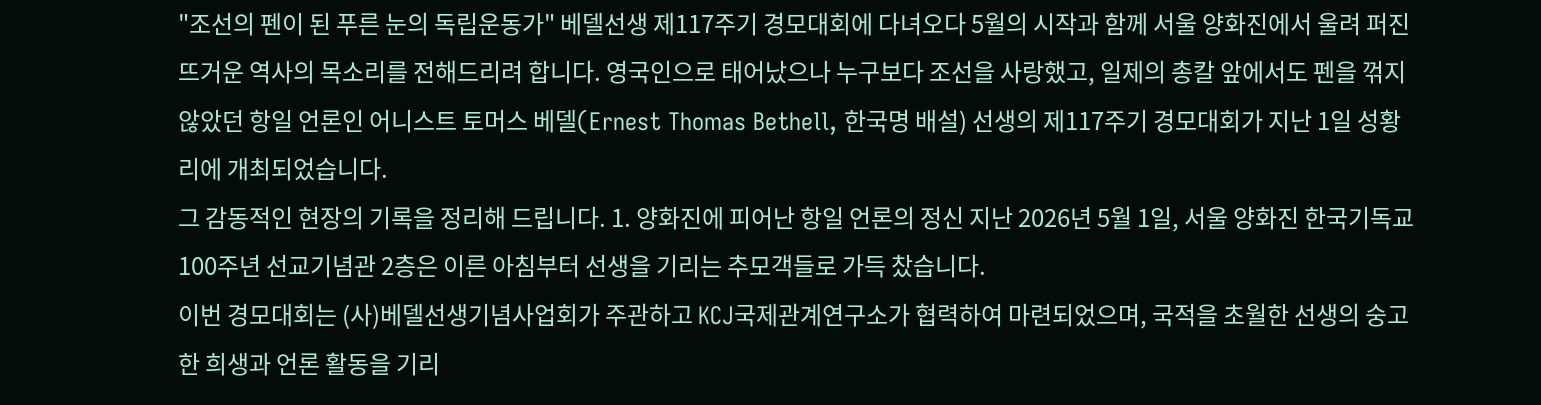"조선의 펜이 된 푸른 눈의 독립운동가" 베델선생 제117주기 경모대회에 다녀오다 5월의 시작과 함께 서울 양화진에서 울려 퍼진 뜨거운 역사의 목소리를 전해드리려 합니다. 영국인으로 태어났으나 누구보다 조선을 사랑했고, 일제의 총칼 앞에서도 펜을 꺾지 않았던 항일 언론인 어니스트 토머스 베델(Ernest Thomas Bethell, 한국명 배설) 선생의 제117주기 경모대회가 지난 1일 성황리에 개최되었습니다.
그 감동적인 현장의 기록을 정리해 드립니다. 1. 양화진에 피어난 항일 언론의 정신 지난 2026년 5월 1일, 서울 양화진 한국기독교 100주년 선교기념관 2층은 이른 아침부터 선생을 기리는 추모객들로 가득 찼습니다.
이번 경모대회는 (사)베델선생기념사업회가 주관하고 KCJ국제관계연구소가 협력하여 마련되었으며, 국적을 초월한 선생의 숭고한 희생과 언론 활동을 기리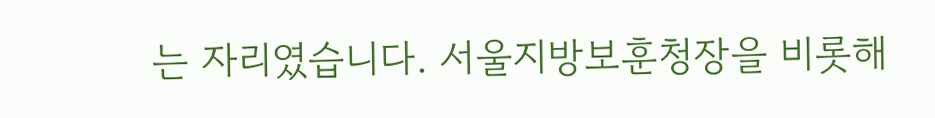는 자리였습니다. 서울지방보훈청장을 비롯해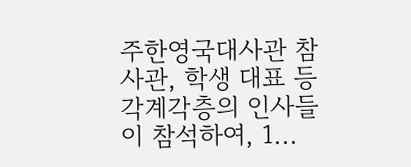주한영국대사관 참사관, 학생 대표 등 각계각층의 인사들이 참석하여, 1...